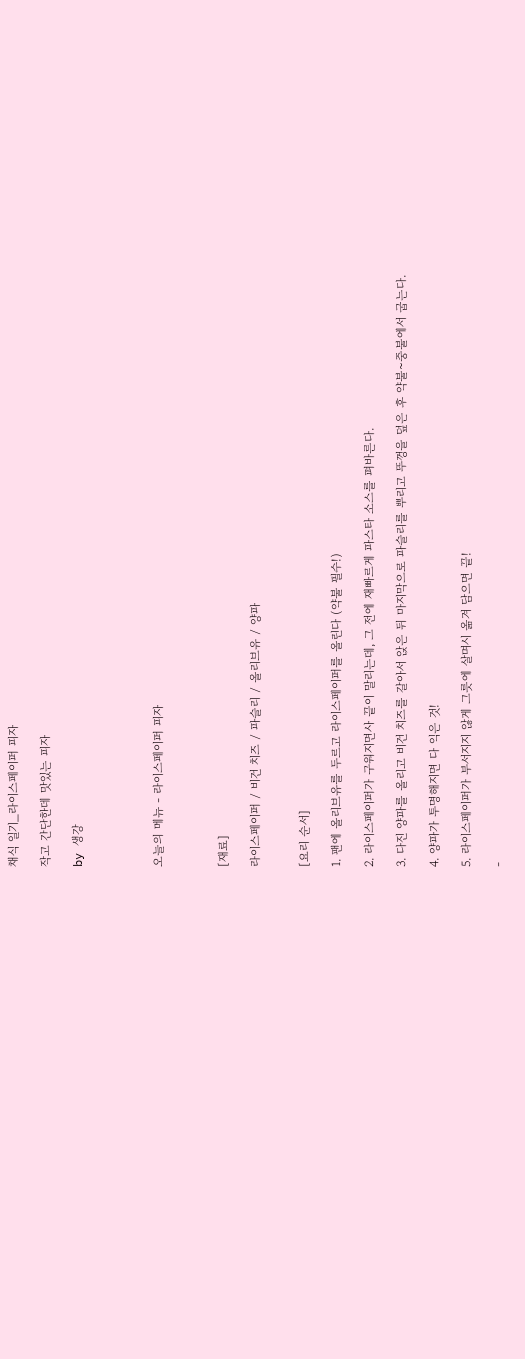채식 일기_라이스페이퍼 피자

작고 간단한데 맛있는 피자

by 생강




오늘의 메뉴 - 라이스페이퍼 피자



[재료]

라이스페이퍼 / 비건 치즈 / 파슬리 / 올리브유 / 양파


[요리 순서]

1. 팬에 올리브유를 두르고 라이스페이퍼를 올린다 (약불 필수!)

2. 라이스페이퍼가 구워지면사 끝이 말리는데, 그 전에 재빠르게 파스타 소스를 펴바른다.

3. 다진 양파를 올리고 비건 치즈를 갈아서 앉은 뒤 마지막으로 파슬리를 뿌리고 뚜껑을 덮은 후 약불~중불에서 굽는다.

4. 양파가 투명해지면 다 익은 것!

5. 라이스페이퍼가 부서지지 않게 그릇에 살며시 옮겨 담으면 끝!

-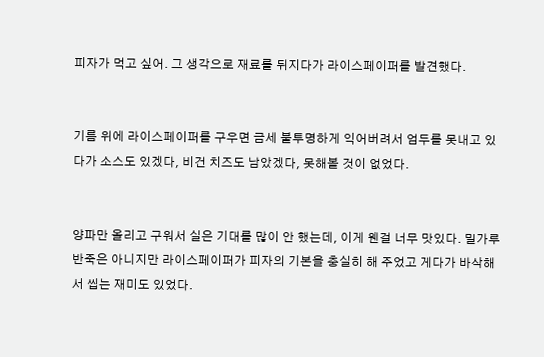피자가 먹고 싶어. 그 생각으로 재료를 뒤지다가 라이스페이퍼를 발견했다.


기름 위에 라이스페이퍼를 구우면 금세 불투명하게 익어버려서 엄두를 못내고 있다가 소스도 있겠다, 비건 치즈도 남았겠다, 못해볼 것이 없었다.


양파만 올리고 구워서 실은 기대를 많이 안 했는데, 이게 웬걸 너무 맛있다. 밀가루 반죽은 아니지만 라이스페이퍼가 피자의 기본을 충실히 해 주었고 게다가 바삭해서 씹는 재미도 있었다.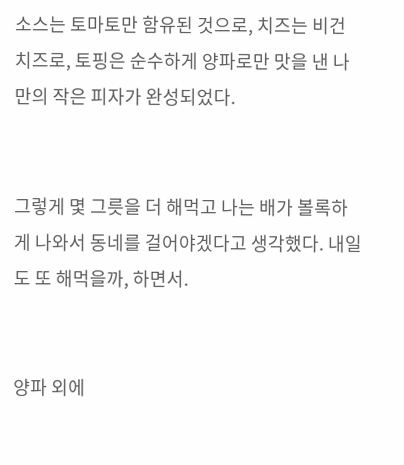소스는 토마토만 함유된 것으로, 치즈는 비건 치즈로, 토핑은 순수하게 양파로만 맛을 낸 나만의 작은 피자가 완성되었다.


그렇게 몇 그릇을 더 해먹고 나는 배가 볼록하게 나와서 동네를 걸어야겠다고 생각했다. 내일도 또 해먹을까, 하면서.


양파 외에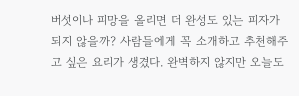버섯이나 피망을 올리면 더 완성도 있는 피자가 되지 않을까? 사람들에게 꼭 소개하고 추천해주고 싶은 요리가 생겼다. 완벽하지 않지만 오늘도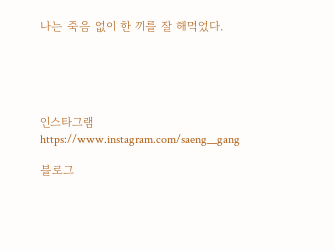나는 죽음 없이 한 끼를 잘 해먹었다.





인스타그램 https://www.instagram.com/saeng__gang

블로그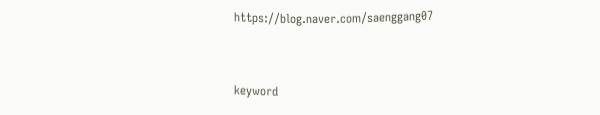https://blog.naver.com/saenggang07


keyword